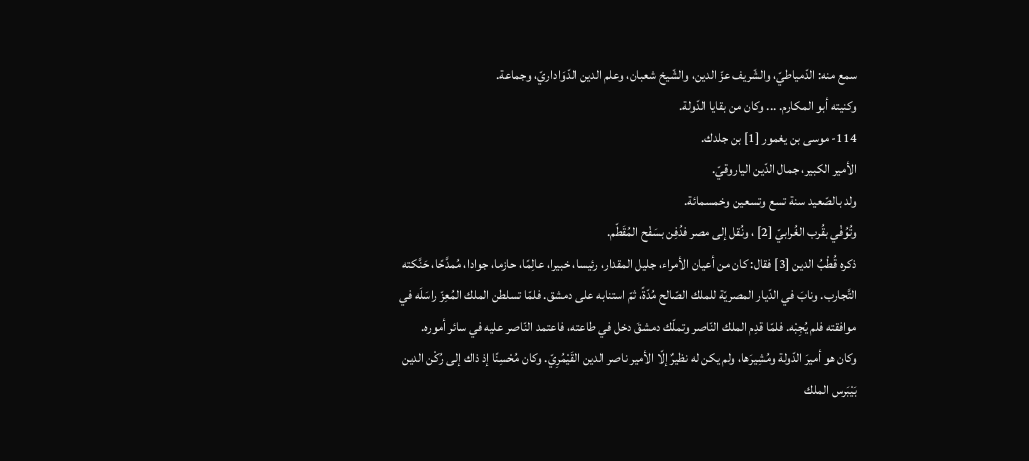سمع منه: الدّمياطيّ، والشّريف عزّ الدين، والشّيخ شعبان، وعلم الدين الدّوَاداريّ، وجماعة.
وكنيته أبو المكارم. ... وكان من بقايا الدّولة.
114- موسى بن يغمور [1] بن جلدك.
الأمير الكبير، جمال الدّين الياروقيّ.
ولد بالصّعيد سنة تسع وتسعين وخمسمائة.
وتُوُفْي بقُرب الغُرابيّ [2] ، ونُقل إلى مصر فدُفِن بسَفْح المُقَطّم.
ذكره قُطْبُ الدين [3] فقال: كان من أعيان الأمراء، جليل المقدار، رئيسا، خبيرا، عالِمًا، حازما، جوادا، مُمدَّحًا، حَنَّكته التَّجارب. ونابَ في الدّيار المصريّة للملك الصّالح مُدّةً، ثمّ استنابه على دمشق. فلمّا تسلطن الملك المُعِزّ راسَلَه في موافقته فلم يُجِبْه. فلمّا قدِم الملك النّاصر وتملّك دمشقَ دخل في طاعته، فاعتمد النّاصر عليه في سائر أموره.
وكان هو أميرَ الدّولة ومُشِيرَها، ولم يكن له نظيرٌ إلّا الأمير ناصر الدين القَيْمُرِيّ. وكان مُحْسِنًا إذ ذاك إلى رُكْن الدين بَيْبَرس الملك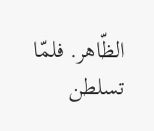الظّاهر. فلمّا تسلطن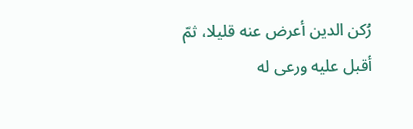رُكن الدين أعرض عنه قليلا، ثمّ أقبل عليه ورعى له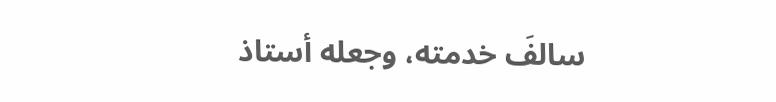سالفَ خدمته، وجعله أستاذ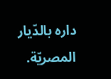داره بالدّيار المصريّة.